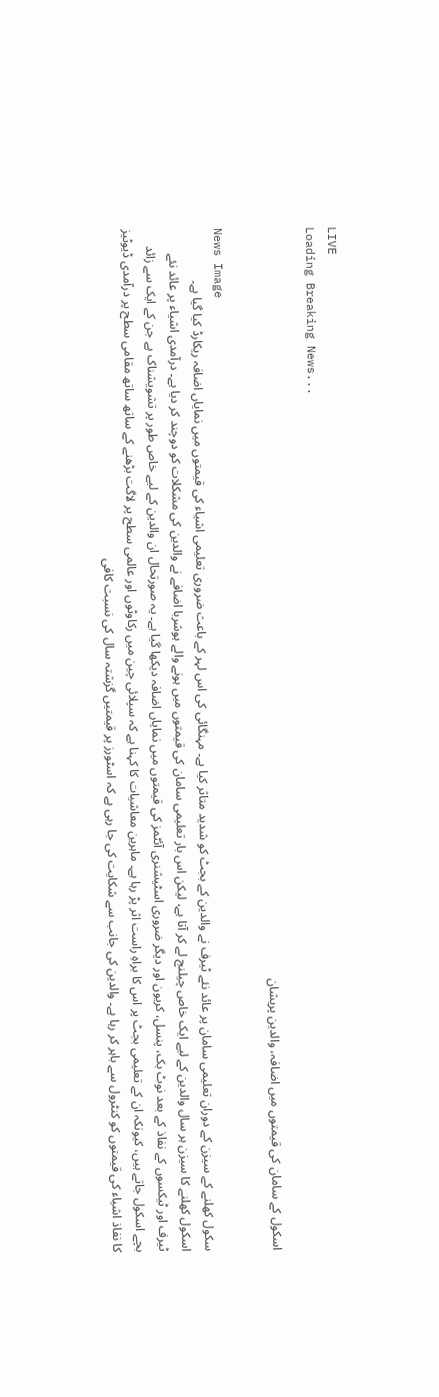LIVE
Loading Breaking News...

اسکول کے سامان کی قیمتوں میں اضافہ، والدین پریشان

News Image
سکول کھلنے کے سیزن کے دوران تعلیمی سامان پر عائد نئے ٹیرف نے والدین کے بجٹ کو شدید متاثر کیا ہے۔ مہنگائی کی اس لہر کے باعث ضروری تعلیمی اشیاء کی قیمتوں میں نمایاں اضافہ ریکارڈ کیا گیا ہے۔
اسکول کھلنے کا سیزن ہر سال والدین کے لیے ایک خاص چیلنج لے کر آتا ہے، لیکن اس بار تعلیمی سامان کی قیمتوں میں ہونے والے ہوشربا اضافے نے والدین کی مشکلات کو دوچند کر دیا ہے۔ درآمدی اشیاء پر عائد نئے ٹیرف اور ٹیکسوں کے نفاذ کے بعد نوٹ بک، پنسل، کریون اور دیگر ضروری اسٹیشنری آئٹمز کی قیمتوں میں نمایاں اضافہ دیکھا گیا ہے۔ یہ صورتحال ان والدین کے لیے خاص طور پر تشویشناک ہے جن کے ایک سے زائد بچے اسکول جاتے ہیں، کیونکہ ان کے تعلیمی بجٹ پر اس کا براہِ راست اثر پڑ رہا ہے۔ ماہرین معاشیات کا کہنا ہے کہ سپلائی چین میں رکاوٹوں اور عالمی سطح پر لاگت بڑھنے کے ساتھ ساتھ مقامی سطح پر درآمدی ڈیوٹیز کا نفاذ اشیاء کی قیمتوں کو کنٹرول سے باہر کر رہا ہے۔ والدین کی جانب سے شکایت کی جا رہی ہے کہ اسٹورز پر قیمتیں گزشتہ سال کی نسبت کافی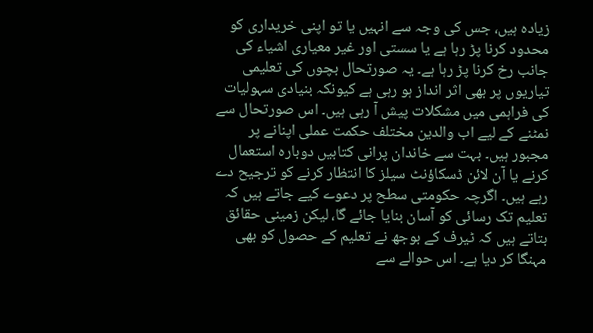زیادہ ہیں، جس کی وجہ سے انہیں یا تو اپنی خریداری کو محدود کرنا پڑ رہا ہے یا سستی اور غیر معیاری اشیاء کی جانب رخ کرنا پڑ رہا ہے۔ یہ صورتحال بچوں کی تعلیمی تیاریوں پر بھی اثر انداز ہو رہی ہے کیونکہ بنیادی سہولیات کی فراہمی میں مشکلات پیش آ رہی ہیں۔ اس صورتحال سے نمٹنے کے لیے اب والدین مختلف حکمت عملی اپنانے پر مجبور ہیں۔ بہت سے خاندان پرانی کتابیں دوبارہ استعمال کرنے یا آن لائن ڈسکاؤنٹ سیلز کا انتظار کرنے کو ترجیح دے رہے ہیں۔ اگرچہ حکومتی سطح پر دعوے کیے جاتے ہیں کہ تعلیم تک رسائی کو آسان بنایا جائے گا، لیکن زمینی حقائق بتاتے ہیں کہ ٹیرف کے بوجھ نے تعلیم کے حصول کو بھی مہنگا کر دیا ہے۔ اس حوالے سے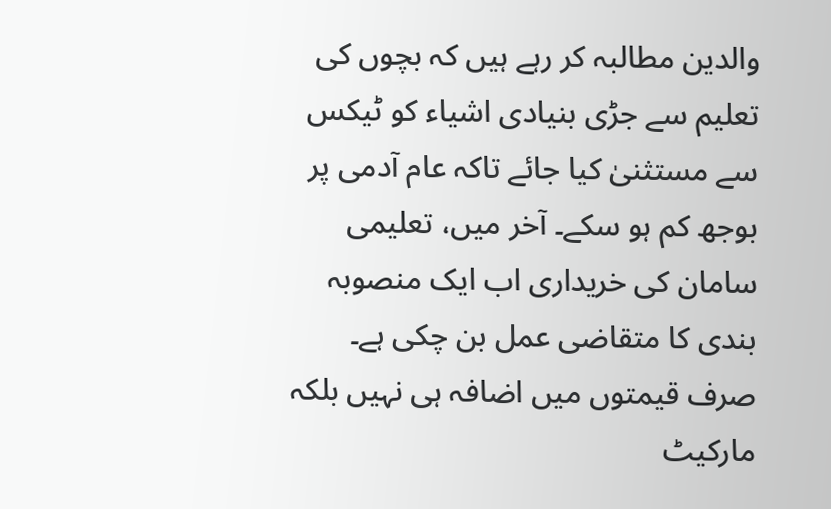والدین مطالبہ کر رہے ہیں کہ بچوں کی تعلیم سے جڑی بنیادی اشیاء کو ٹیکس سے مستثنیٰ کیا جائے تاکہ عام آدمی پر بوجھ کم ہو سکے۔ آخر میں، تعلیمی سامان کی خریداری اب ایک منصوبہ بندی کا متقاضی عمل بن چکی ہے۔ صرف قیمتوں میں اضافہ ہی نہیں بلکہ مارکیٹ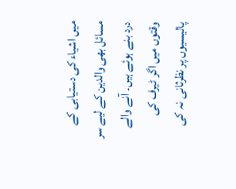میں اشیاء کی دستیابی کے مسائل بھی والدین کے لیے سر درد بنے ہوئے ہیں۔ آنے والے وقتوں میں اگر ٹیرف کی پالیسیوں پر نظرثانی نہ کی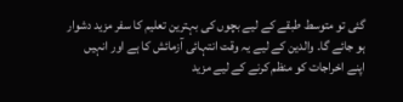گئی تو متوسط طبقے کے لیے بچوں کی بہترین تعلیم کا سفر مزید دشوار ہو جائے گا۔ والدین کے لیے یہ وقت انتہائی آزمائش کا ہے اور انہیں اپنے اخراجات کو منظم کرنے کے لیے مزید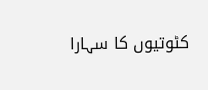کٹوتیوں کا سہارا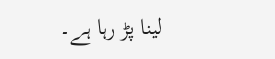لینا پڑ رہا ہے۔